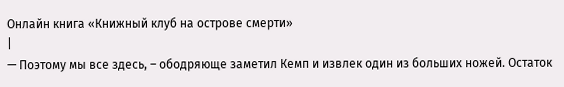Онлайн книга «Книжный клуб на острове смерти»
|
— Поэтому мы все здесь, – ободряюще заметил Кемп и извлек один из больших ножей. Остаток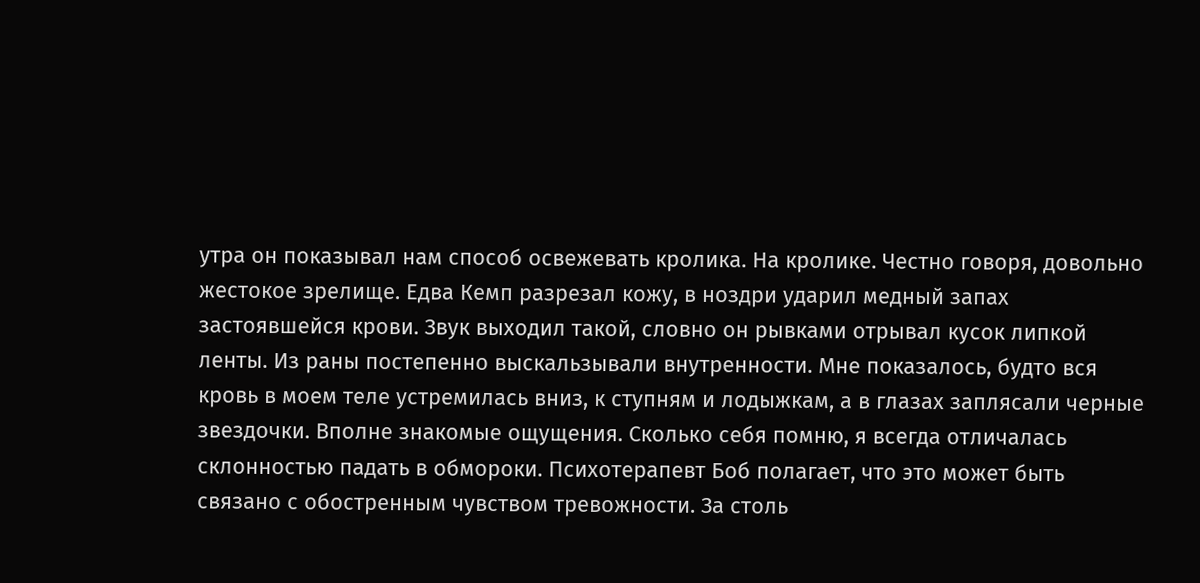утра он показывал нам способ освежевать кролика. На кролике. Честно говоря, довольно жестокое зрелище. Едва Кемп разрезал кожу, в ноздри ударил медный запах застоявшейся крови. Звук выходил такой, словно он рывками отрывал кусок липкой ленты. Из раны постепенно выскальзывали внутренности. Мне показалось, будто вся кровь в моем теле устремилась вниз, к ступням и лодыжкам, а в глазах заплясали черные звездочки. Вполне знакомые ощущения. Сколько себя помню, я всегда отличалась склонностью падать в обмороки. Психотерапевт Боб полагает, что это может быть связано с обостренным чувством тревожности. За столь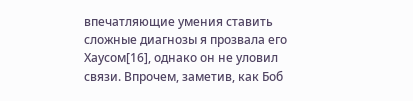впечатляющие умения ставить сложные диагнозы я прозвала его Хаусом[16], однако он не уловил связи. Впрочем, заметив, как Боб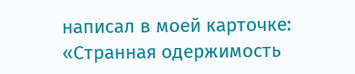написал в моей карточке: «Странная одержимость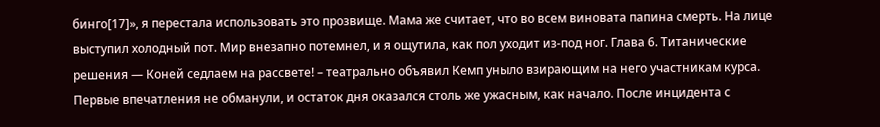бинго[17]», я перестала использовать это прозвище. Мама же считает, что во всем виновата папина смерть. На лице выступил холодный пот. Мир внезапно потемнел, и я ощутила, как пол уходит из-под ног. Глава 6. Титанические решения — Коней седлаем на рассвете! – театрально объявил Кемп уныло взирающим на него участникам курса. Первые впечатления не обманули, и остаток дня оказался столь же ужасным, как начало. После инцидента с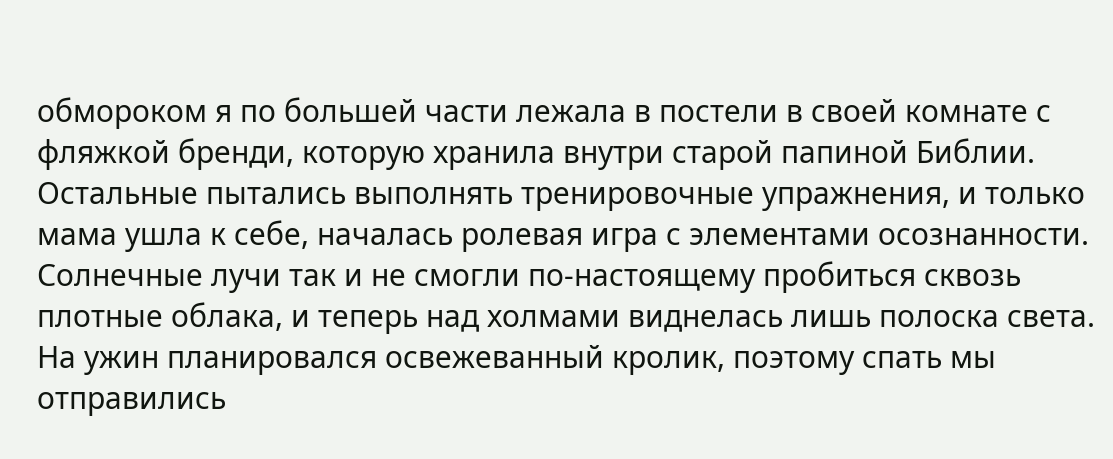обмороком я по большей части лежала в постели в своей комнате с фляжкой бренди, которую хранила внутри старой папиной Библии. Остальные пытались выполнять тренировочные упражнения, и только мама ушла к себе, началась ролевая игра с элементами осознанности. Солнечные лучи так и не смогли по-настоящему пробиться сквозь плотные облака, и теперь над холмами виднелась лишь полоска света. На ужин планировался освежеванный кролик, поэтому спать мы отправились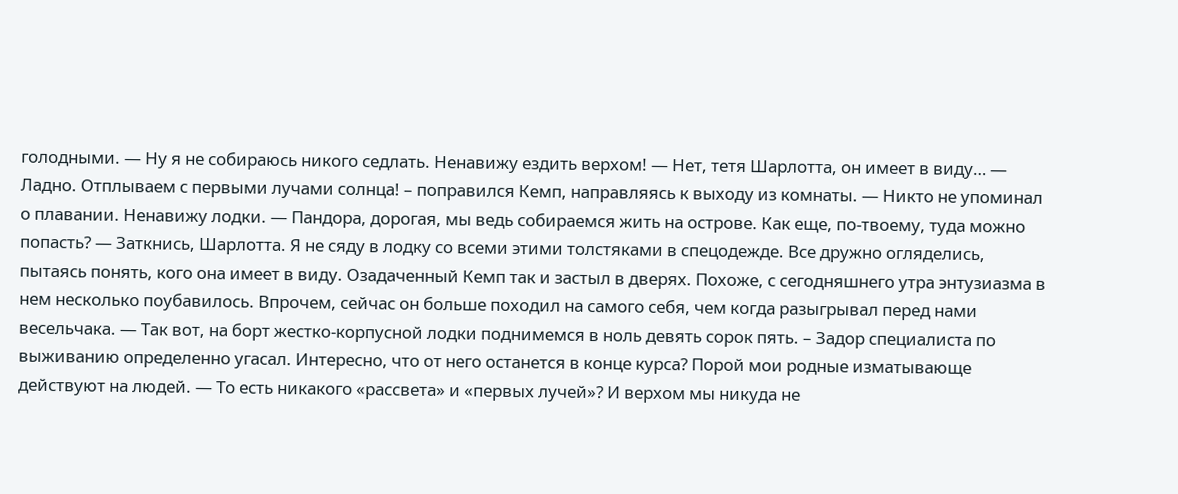голодными. — Ну я не собираюсь никого седлать. Ненавижу ездить верхом! — Нет, тетя Шарлотта, он имеет в виду… — Ладно. Отплываем с первыми лучами солнца! – поправился Кемп, направляясь к выходу из комнаты. — Никто не упоминал о плавании. Ненавижу лодки. — Пандора, дорогая, мы ведь собираемся жить на острове. Как еще, по-твоему, туда можно попасть? — Заткнись, Шарлотта. Я не сяду в лодку со всеми этими толстяками в спецодежде. Все дружно огляделись, пытаясь понять, кого она имеет в виду. Озадаченный Кемп так и застыл в дверях. Похоже, с сегодняшнего утра энтузиазма в нем несколько поубавилось. Впрочем, сейчас он больше походил на самого себя, чем когда разыгрывал перед нами весельчака. — Так вот, на борт жестко-корпусной лодки поднимемся в ноль девять сорок пять. – Задор специалиста по выживанию определенно угасал. Интересно, что от него останется в конце курса? Порой мои родные изматывающе действуют на людей. — То есть никакого «рассвета» и «первых лучей»? И верхом мы никуда не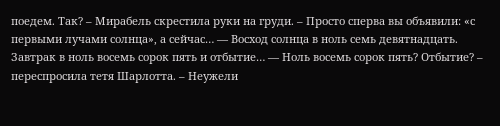поедем. Так? – Мирабель скрестила руки на груди. – Просто сперва вы объявили: «с первыми лучами солнца», а сейчас… — Восход солнца в ноль семь девятнадцать. Завтрак в ноль восемь сорок пять и отбытие… — Ноль восемь сорок пять? Отбытие? – переспросила тетя Шарлотта. – Неужели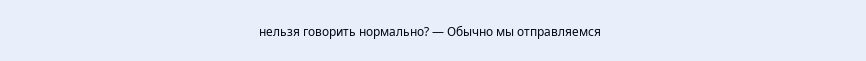нельзя говорить нормально? — Обычно мы отправляемся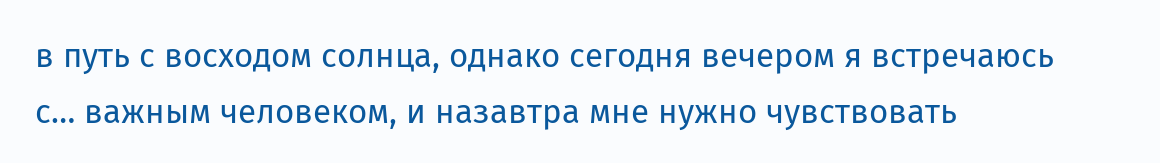в путь с восходом солнца, однако сегодня вечером я встречаюсь с… важным человеком, и назавтра мне нужно чувствовать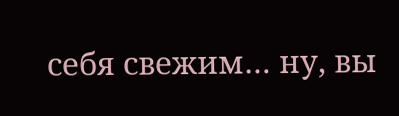себя свежим… ну, вы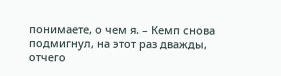понимаете, о чем я. – Кемп снова подмигнул, на этот раз дважды, отчего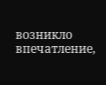возникло впечатление,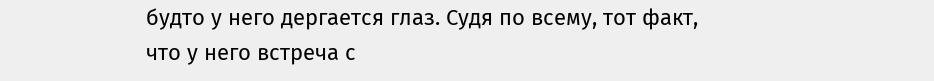будто у него дергается глаз. Судя по всему, тот факт, что у него встреча с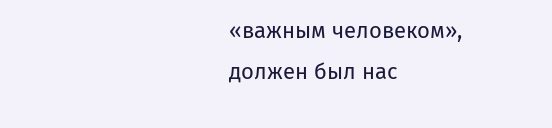«важным человеком», должен был нас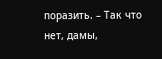поразить. – Так что нет, дамы,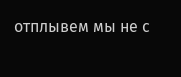отплывем мы не с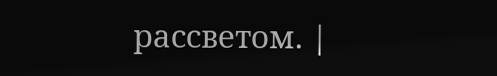рассветом. |